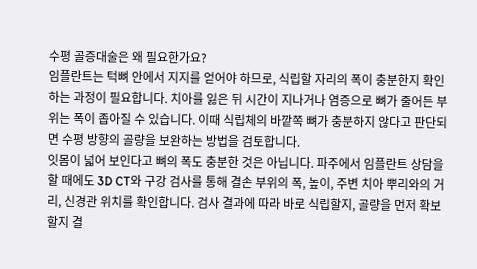수평 골증대술은 왜 필요한가요?
임플란트는 턱뼈 안에서 지지를 얻어야 하므로, 식립할 자리의 폭이 충분한지 확인하는 과정이 필요합니다. 치아를 잃은 뒤 시간이 지나거나 염증으로 뼈가 줄어든 부위는 폭이 좁아질 수 있습니다. 이때 식립체의 바깥쪽 뼈가 충분하지 않다고 판단되면 수평 방향의 골량을 보완하는 방법을 검토합니다.
잇몸이 넓어 보인다고 뼈의 폭도 충분한 것은 아닙니다. 파주에서 임플란트 상담을 할 때에도 3D CT와 구강 검사를 통해 결손 부위의 폭, 높이, 주변 치아 뿌리와의 거리, 신경관 위치를 확인합니다. 검사 결과에 따라 바로 식립할지, 골량을 먼저 확보할지 결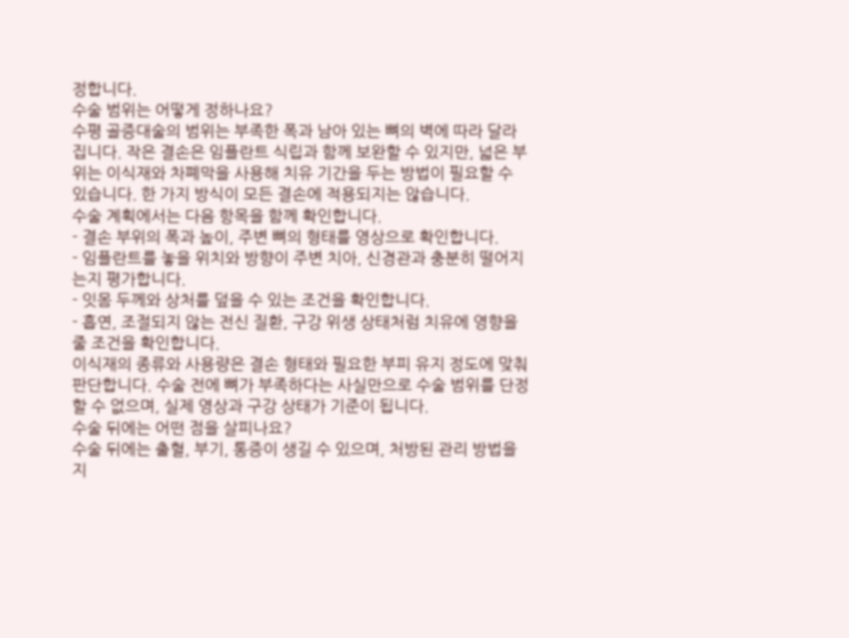정합니다.
수술 범위는 어떻게 정하나요?
수평 골증대술의 범위는 부족한 폭과 남아 있는 뼈의 벽에 따라 달라집니다. 작은 결손은 임플란트 식립과 함께 보완할 수 있지만, 넓은 부위는 이식재와 차폐막을 사용해 치유 기간을 두는 방법이 필요할 수 있습니다. 한 가지 방식이 모든 결손에 적용되지는 않습니다.
수술 계획에서는 다음 항목을 함께 확인합니다.
- 결손 부위의 폭과 높이, 주변 뼈의 형태를 영상으로 확인합니다.
- 임플란트를 놓을 위치와 방향이 주변 치아, 신경관과 충분히 떨어지는지 평가합니다.
- 잇몸 두께와 상처를 덮을 수 있는 조건을 확인합니다.
- 흡연, 조절되지 않는 전신 질환, 구강 위생 상태처럼 치유에 영향을 줄 조건을 확인합니다.
이식재의 종류와 사용량은 결손 형태와 필요한 부피 유지 정도에 맞춰 판단합니다. 수술 전에 뼈가 부족하다는 사실만으로 수술 범위를 단정할 수 없으며, 실제 영상과 구강 상태가 기준이 됩니다.
수술 뒤에는 어떤 점을 살피나요?
수술 뒤에는 출혈, 부기, 통증이 생길 수 있으며, 처방된 관리 방법을 지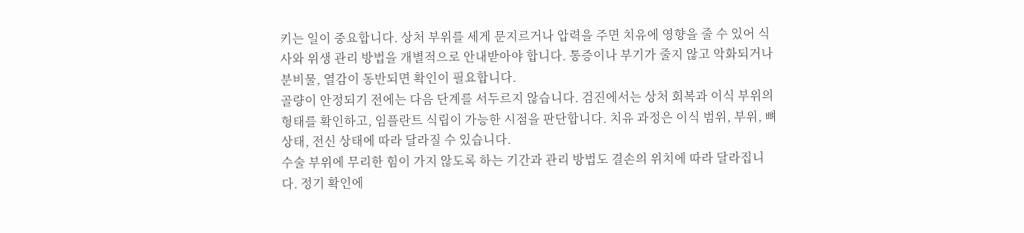키는 일이 중요합니다. 상처 부위를 세게 문지르거나 압력을 주면 치유에 영향을 줄 수 있어 식사와 위생 관리 방법을 개별적으로 안내받아야 합니다. 통증이나 부기가 줄지 않고 악화되거나 분비물, 열감이 동반되면 확인이 필요합니다.
골량이 안정되기 전에는 다음 단계를 서두르지 않습니다. 검진에서는 상처 회복과 이식 부위의 형태를 확인하고, 임플란트 식립이 가능한 시점을 판단합니다. 치유 과정은 이식 범위, 부위, 뼈 상태, 전신 상태에 따라 달라질 수 있습니다.
수술 부위에 무리한 힘이 가지 않도록 하는 기간과 관리 방법도 결손의 위치에 따라 달라집니다. 정기 확인에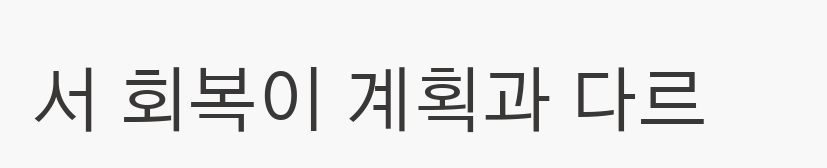서 회복이 계획과 다르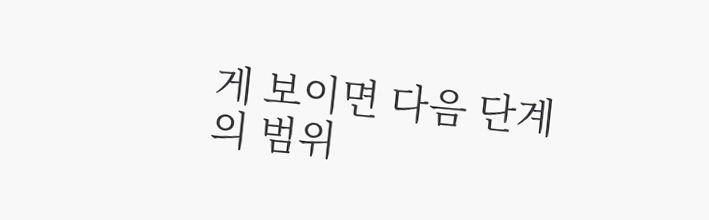게 보이면 다음 단계의 범위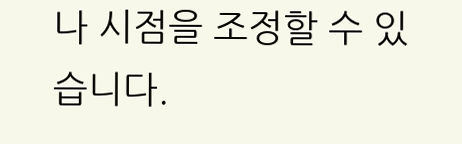나 시점을 조정할 수 있습니다.